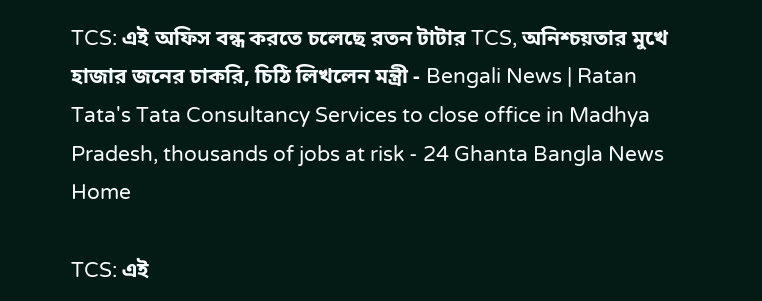TCS: এই অফিস বন্ধ করতে চলেছে রতন টাটার TCS, অনিশ্চয়তার মুখে হাজার জনের চাকরি, চিঠি লিখলেন মন্ত্রী - Bengali News | Ratan Tata's Tata Consultancy Services to close office in Madhya Pradesh, thousands of jobs at risk - 24 Ghanta Bangla News
Home

TCS: এই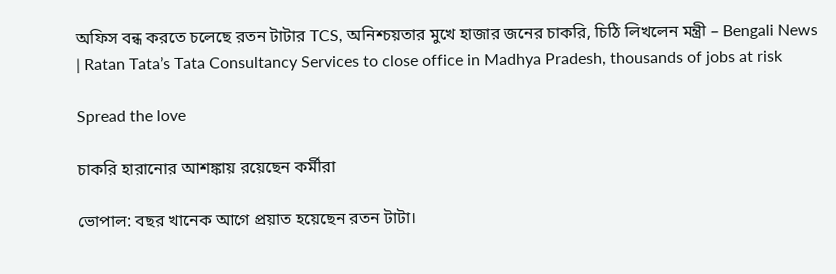অফিস বন্ধ করতে চলেছে রতন টাটার TCS, অনিশ্চয়তার মুখে হাজার জনের চাকরি, চিঠি লিখলেন মন্ত্রী – Bengali News | Ratan Tata’s Tata Consultancy Services to close office in Madhya Pradesh, thousands of jobs at risk

Spread the love

চাকরি হারানোর আশঙ্কায় রয়েছেন কর্মীরা

ভোপাল: বছর খানেক আগে প্রয়াত হয়েছেন রতন টাটা।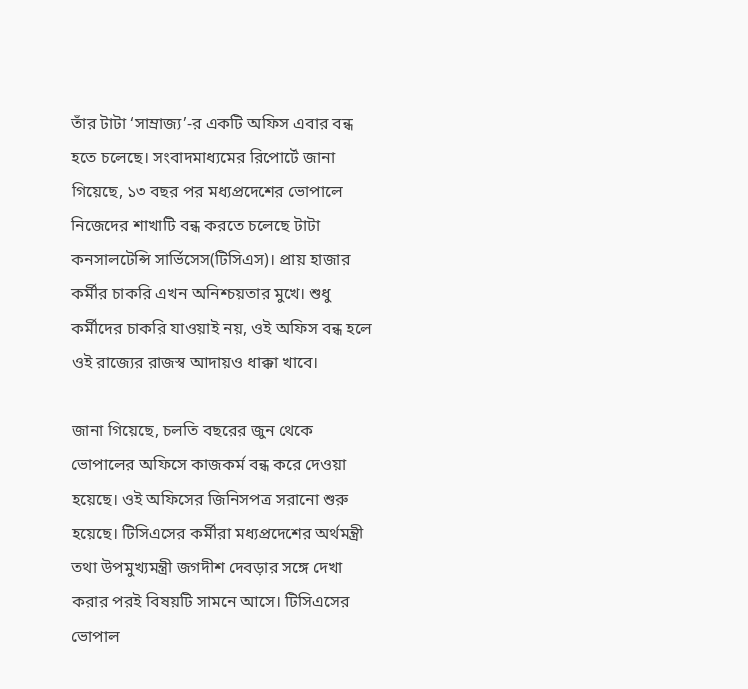তাঁর টাটা ‘সাম্রাজ্য’-র একটি অফিস এবার বন্ধ হতে চলেছে। সংবাদমাধ্যমের রিপোর্টে জানা গিয়েছে, ১৩ বছর পর মধ্যপ্রদেশের ভোপালে নিজেদের শাখাটি বন্ধ করতে চলেছে টাটা কনসালটেন্সি সার্ভিসেস(টিসিএস)। প্রায় হাজার কর্মীর চাকরি এখন অনিশ্চয়তার মুখে। শুধু কর্মীদের চাকরি যাওয়াই নয়, ওই অফিস বন্ধ হলে ওই রাজ্যের রাজস্ব আদায়ও ধাক্কা খাবে।

জানা গিয়েছে, চলতি বছরের জুন থেকে ভোপালের অফিসে কাজকর্ম বন্ধ করে দেওয়া হয়েছে। ওই অফিসের জিনিসপত্র সরানো শুরু হয়েছে। টিসিএসের কর্মীরা মধ্যপ্রদেশের অর্থমন্ত্রী তথা উপমুখ্যমন্ত্রী জগদীশ দেবড়ার সঙ্গে দেখা করার পরই বিষয়টি সামনে আসে। টিসিএসের ভোপাল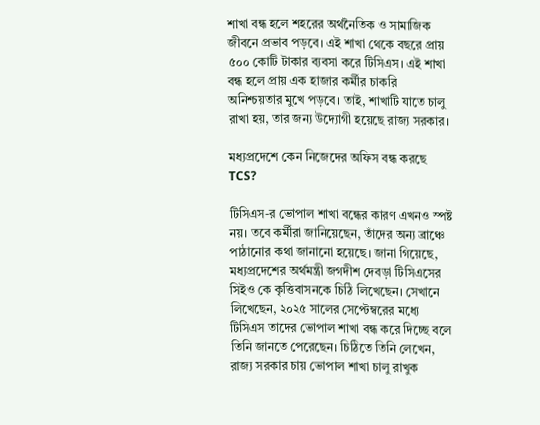শাখা বন্ধ হলে শহরের অর্থনৈতিক ও সামাজিক জীবনে প্রভাব পড়বে। এই শাখা থেকে বছরে প্রায় ৫০০ কোটি টাকার ব্যবসা করে টিসিএস। এই শাখা বন্ধ হলে প্রায় এক হাজার কর্মীর চাকরি অনিশ্চয়তার মুখে পড়বে। তাই, শাখাটি যাতে চালু রাখা হয়, তার জন্য উদ্যোগী হয়েছে রাজ্য সরকার।

মধ্যপ্রদেশে কেন নিজেদের অফিস বন্ধ করছে TCS?

টিসিএস-র ভোপাল শাখা বন্ধের কারণ এখনও স্পষ্ট নয়। তবে কর্মীরা জানিয়েছেন, তাঁদের অন্য ব্রাঞ্চে পাঠানোর কথা জানানো হয়েছে। জানা গিয়েছে, মধ্যপ্রদেশের অর্থমন্ত্রী জগদীশ দেবড়া টিসিএসের সিইও কে কৃত্তিবাসনকে চিঠি লিখেছেন। সেখানে লিখেছেন, ২০২৫ সালের সেপ্টেম্বরের মধ্যে টিসিএস তাদের ভোপাল শাখা বন্ধ করে দিচ্ছে বলে তিনি জানতে পেরেছেন। চিঠিতে তিনি লেখেন, রাজ্য সরকার চায় ভোপাল শাখা চালু রাখুক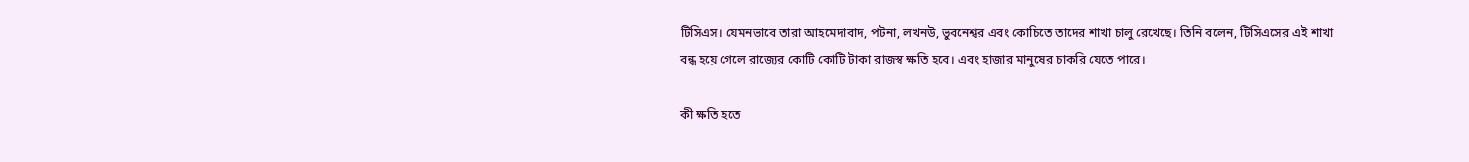টিসিএস। যেমনভাবে তারা আহমেদাবাদ, পটনা, লখনউ, ভুবনেশ্বর এবং কোচিতে তাদের শাখা চালু রেখেছে। তিনি বলেন, টিসিএসের এই শাখা বন্ধ হয়ে গেলে রাজ্যের কোটি কোটি টাকা রাজস্ব ক্ষতি হবে। এবং হাজার মানুষের চাকরি যেতে পারে।

কী ক্ষতি হতে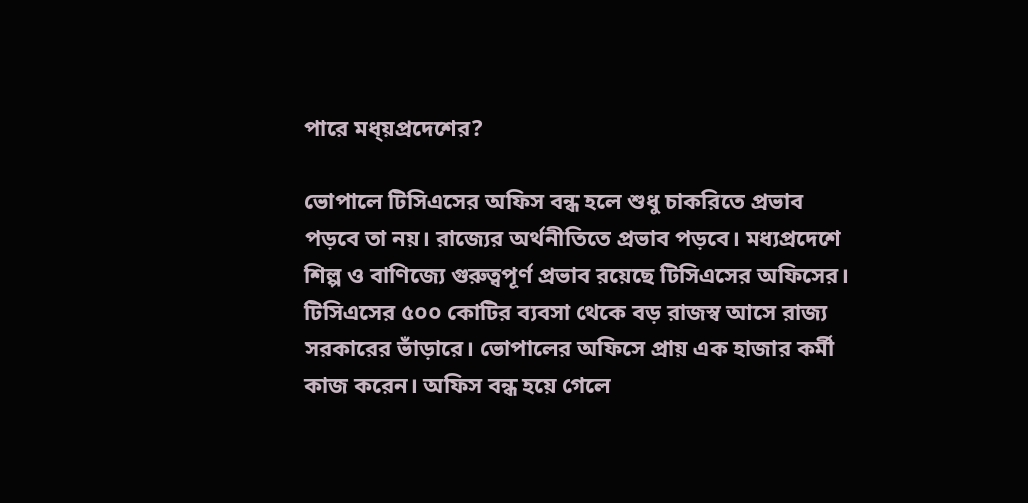পারে মধ্য়প্রদেশের?

ভোপালে টিসিএসের অফিস বন্ধ হলে শুধু চাকরিতে প্রভাব পড়বে তা নয়। রাজ্যের অর্থনীতিতে প্রভাব পড়বে। মধ্যপ্রদেশে শিল্প ও বাণিজ্যে গুরুত্বপূর্ণ প্রভাব রয়েছে টিসিএসের অফিসের। টিসিএসের ৫০০ কোটির ব্যবসা থেকে বড় রাজস্ব আসে রাজ্য সরকারের ভাঁড়ারে। ভোপালের অফিসে প্রায় এক হাজার কর্মী কাজ করেন। অফিস বন্ধ হয়ে গেলে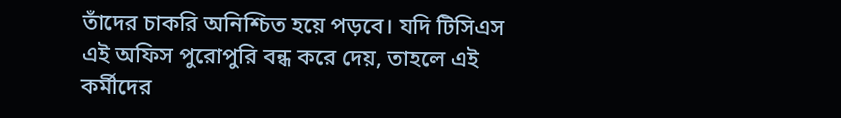তাঁদের চাকরি অনিশ্চিত হয়ে পড়বে। যদি টিসিএস এই অফিস পুরোপুরি বন্ধ করে দেয়, তাহলে এই কর্মীদের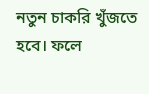নতুন চাকরি খুঁজতে হবে। ফলে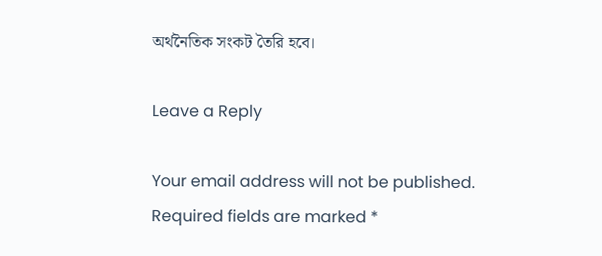অর্থনৈতিক সংকট তৈরি হবে।

Leave a Reply

Your email address will not be published. Required fields are marked *